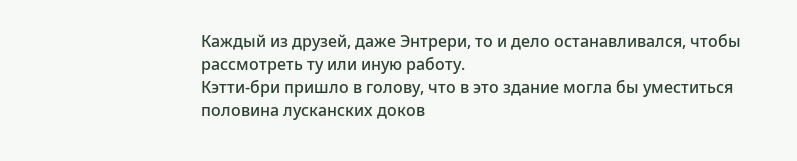Каждый из друзей, даже Энтрери, то и дело останавливался, чтобы рассмотреть ту или иную работу.
Кэтти-бри пришло в голову, что в это здание могла бы уместиться половина лусканских доков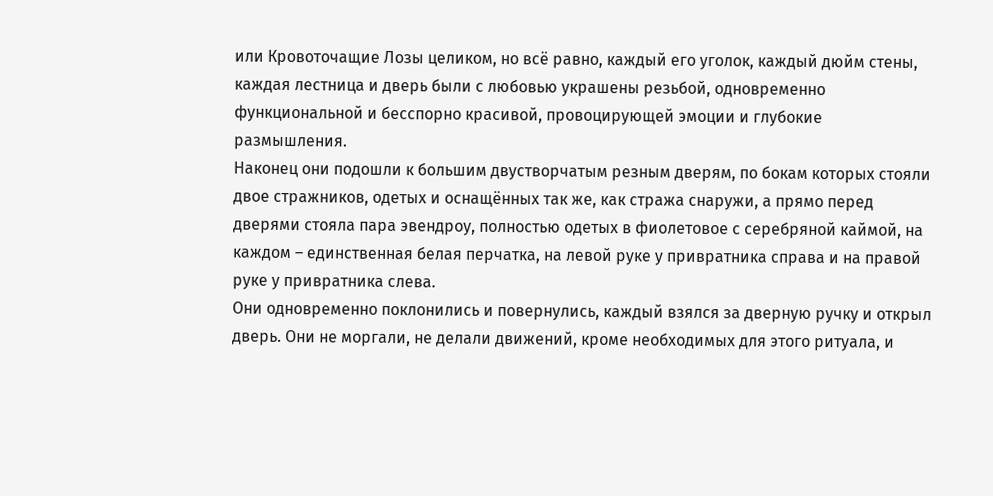или Кровоточащие Лозы целиком, но всё равно, каждый его уголок, каждый дюйм стены, каждая лестница и дверь были с любовью украшены резьбой, одновременно функциональной и бесспорно красивой, провоцирующей эмоции и глубокие размышления.
Наконец они подошли к большим двустворчатым резным дверям, по бокам которых стояли двое стражников, одетых и оснащённых так же, как стража снаружи, а прямо перед дверями стояла пара эвендроу, полностью одетых в фиолетовое с серебряной каймой, на каждом – единственная белая перчатка, на левой руке у привратника справа и на правой руке у привратника слева.
Они одновременно поклонились и повернулись, каждый взялся за дверную ручку и открыл дверь. Они не моргали, не делали движений, кроме необходимых для этого ритуала, и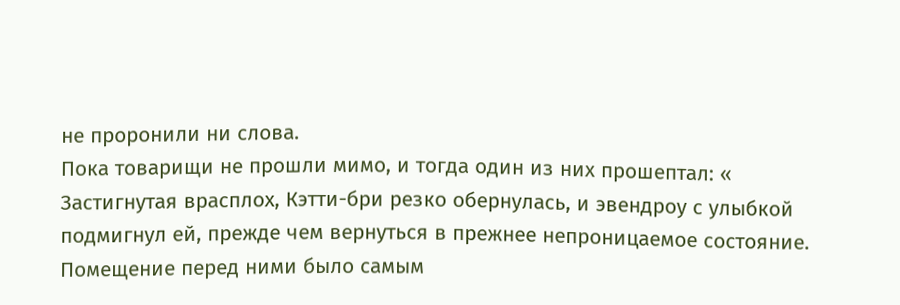не проронили ни слова.
Пока товарищи не прошли мимо, и тогда один из них прошептал: «
Застигнутая врасплох, Кэтти-бри резко обернулась, и эвендроу с улыбкой подмигнул ей, прежде чем вернуться в прежнее непроницаемое состояние.
Помещение перед ними было самым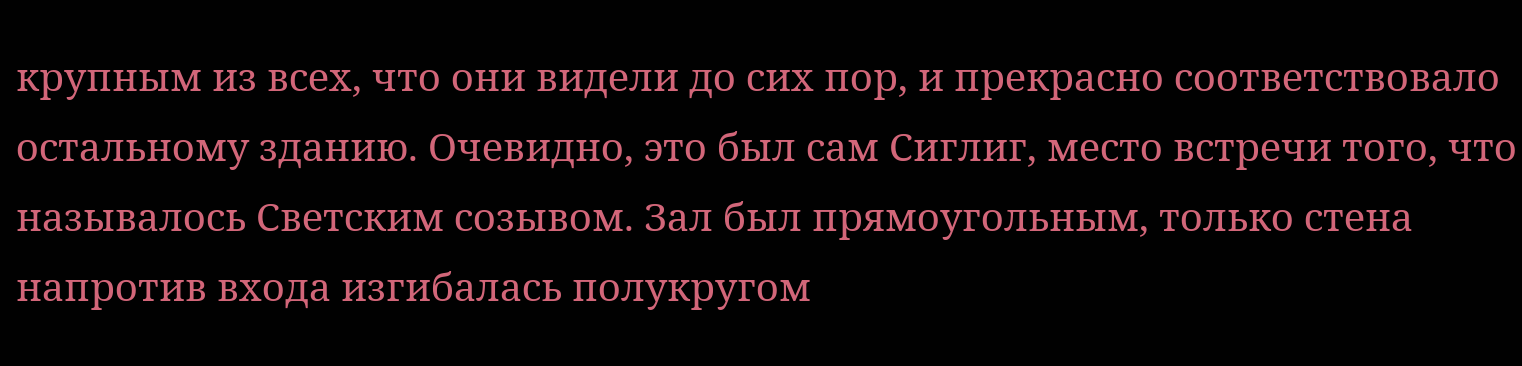крупным из всех, что они видели до сих пор, и прекрасно соответствовало остальному зданию. Очевидно, это был сам Сиглиг, место встречи того, что называлось Светским созывом. Зал был прямоугольным, только стена напротив входа изгибалась полукругом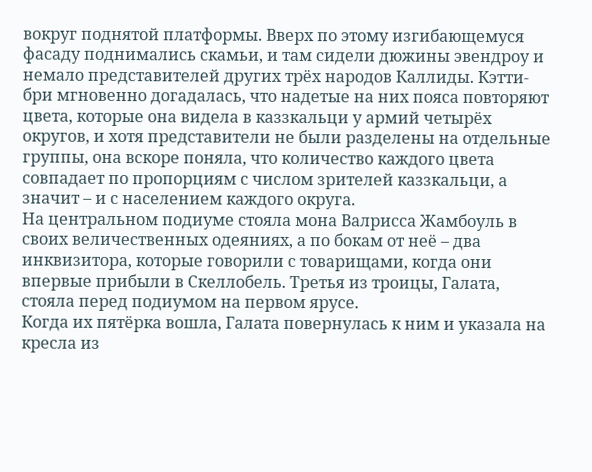вокруг поднятой платформы. Вверх по этому изгибающемуся фасаду поднимались скамьи, и там сидели дюжины эвендроу и немало представителей других трёх народов Каллиды. Кэтти-бри мгновенно догадалась, что надетые на них пояса повторяют цвета, которые она видела в каззкальци у армий четырёх округов, и хотя представители не были разделены на отдельные группы, она вскоре поняла, что количество каждого цвета совпадает по пропорциям с числом зрителей каззкальци, а значит – и с населением каждого округа.
На центральном подиуме стояла мона Валрисса Жамбоуль в своих величественных одеяниях, а по бокам от неё – два инквизитора, которые говорили с товарищами, когда они впервые прибыли в Скеллобель. Третья из троицы, Галата, стояла перед подиумом на первом ярусе.
Когда их пятёрка вошла, Галата повернулась к ним и указала на кресла из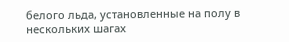белого льда, установленные на полу в нескольких шагах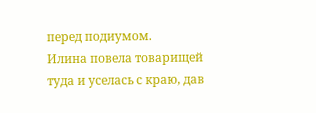перед подиумом.
Илина повела товарищей туда и уселась с краю, дав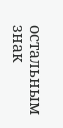остальным знак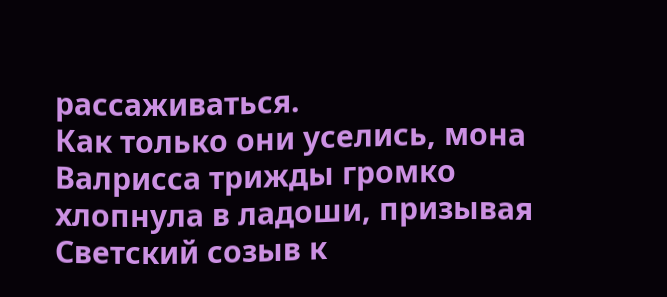рассаживаться.
Как только они уселись, мона Валрисса трижды громко хлопнула в ладоши, призывая Светский созыв к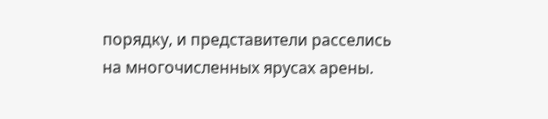порядку, и представители расселись на многочисленных ярусах арены.